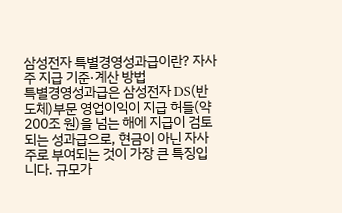삼성전자 특별경영성과급이란? 자사주 지급 기준·계산 방법
특별경영성과급은 삼성전자 DS(반도체)부문 영업이익이 지급 허들(약 200조 원)을 넘는 해에 지급이 검토되는 성과급으로, 현금이 아닌 자사주로 부여되는 것이 가장 큰 특징입니다. 규모가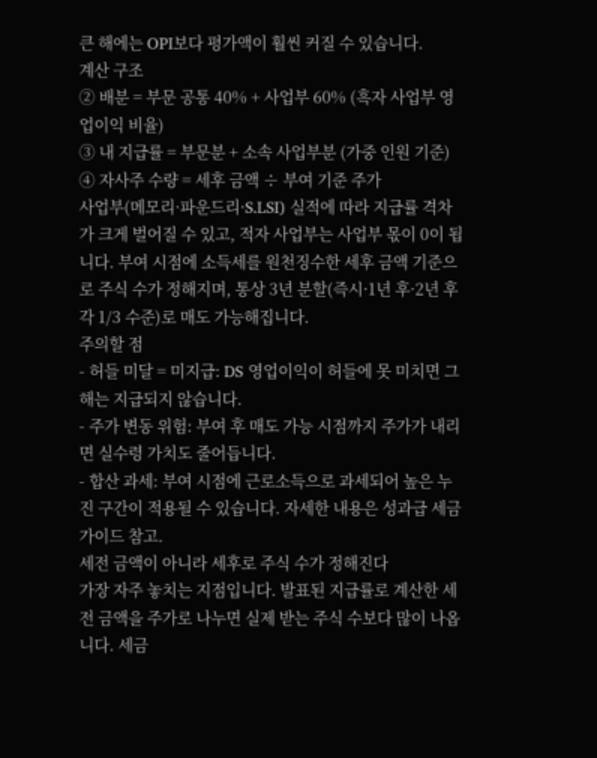큰 해에는 OPI보다 평가액이 훨씬 커질 수 있습니다.
계산 구조
② 배분 = 부문 공통 40% + 사업부 60% (흑자 사업부 영업이익 비율)
③ 내 지급률 = 부문분 + 소속 사업부분 (가중 인원 기준)
④ 자사주 수량 = 세후 금액 ÷ 부여 기준 주가
사업부(메모리·파운드리·S.LSI) 실적에 따라 지급률 격차가 크게 벌어질 수 있고, 적자 사업부는 사업부 몫이 0이 됩니다. 부여 시점에 소득세를 원천징수한 세후 금액 기준으로 주식 수가 정해지며, 통상 3년 분할(즉시·1년 후·2년 후 각 1/3 수준)로 매도 가능해집니다.
주의할 점
- 허들 미달 = 미지급: DS 영업이익이 허들에 못 미치면 그해는 지급되지 않습니다.
- 주가 변동 위험: 부여 후 매도 가능 시점까지 주가가 내리면 실수령 가치도 줄어듭니다.
- 합산 과세: 부여 시점에 근로소득으로 과세되어 높은 누진 구간이 적용될 수 있습니다. 자세한 내용은 성과급 세금 가이드 참고.
세전 금액이 아니라 세후로 주식 수가 정해진다
가장 자주 놓치는 지점입니다. 발표된 지급률로 계산한 세전 금액을 주가로 나누면 실제 받는 주식 수보다 많이 나옵니다. 세금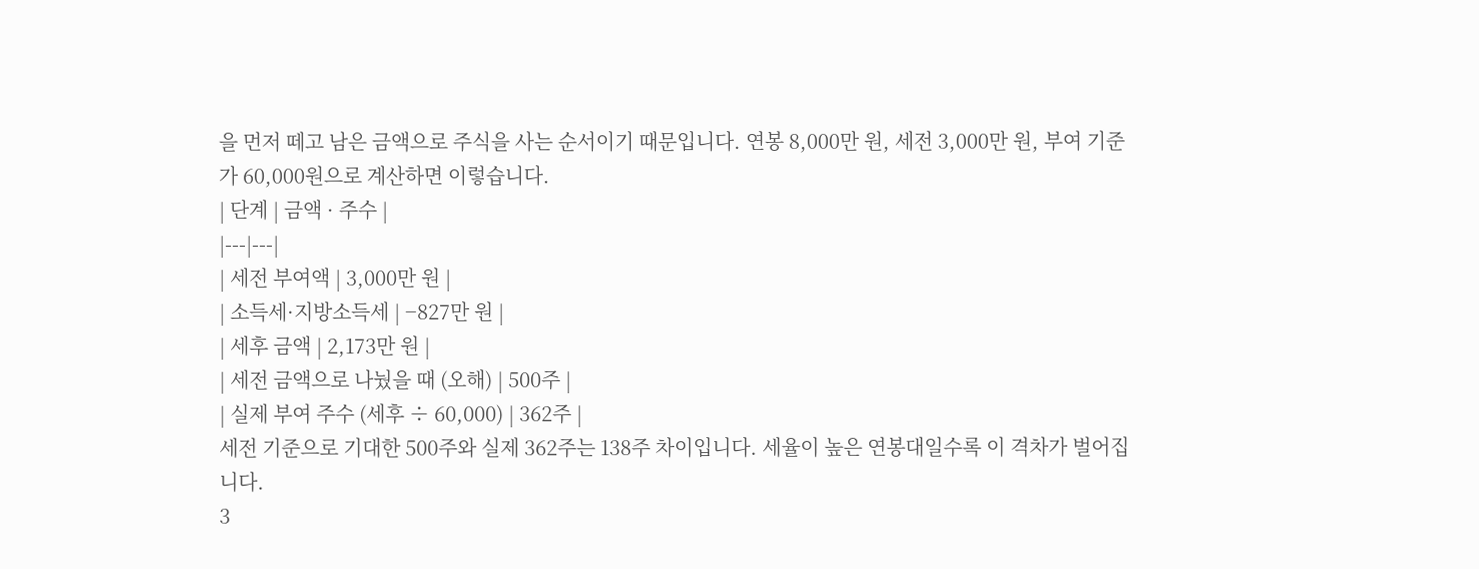을 먼저 떼고 남은 금액으로 주식을 사는 순서이기 때문입니다. 연봉 8,000만 원, 세전 3,000만 원, 부여 기준가 60,000원으로 계산하면 이렇습니다.
| 단계 | 금액 · 주수 |
|---|---|
| 세전 부여액 | 3,000만 원 |
| 소득세·지방소득세 | −827만 원 |
| 세후 금액 | 2,173만 원 |
| 세전 금액으로 나눴을 때 (오해) | 500주 |
| 실제 부여 주수 (세후 ÷ 60,000) | 362주 |
세전 기준으로 기대한 500주와 실제 362주는 138주 차이입니다. 세율이 높은 연봉대일수록 이 격차가 벌어집니다.
3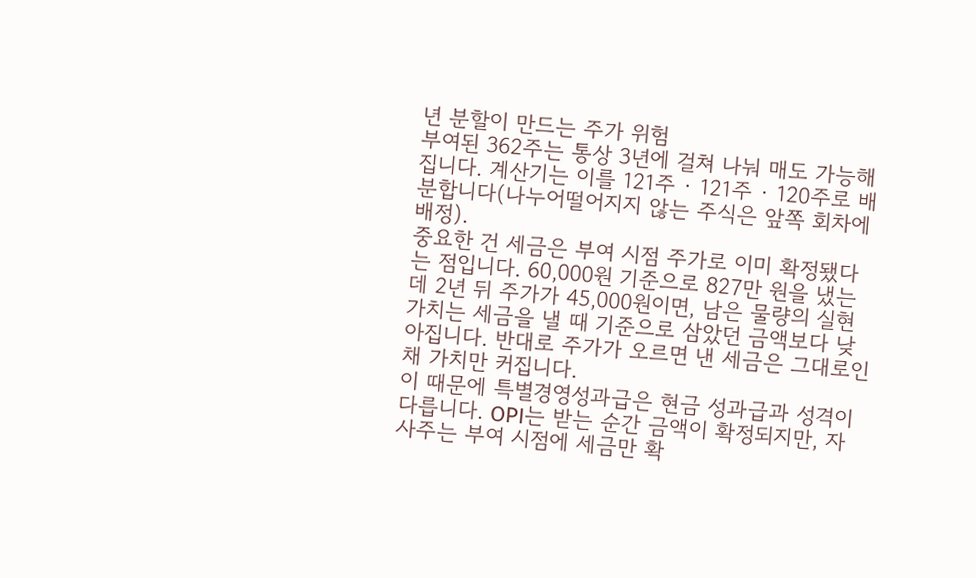년 분할이 만드는 주가 위험
부여된 362주는 통상 3년에 걸쳐 나눠 매도 가능해집니다. 계산기는 이를 121주 · 121주 · 120주로 배분합니다(나누어떨어지지 않는 주식은 앞쪽 회차에 배정).
중요한 건 세금은 부여 시점 주가로 이미 확정됐다는 점입니다. 60,000원 기준으로 827만 원을 냈는데 2년 뒤 주가가 45,000원이면, 남은 물량의 실현 가치는 세금을 낼 때 기준으로 삼았던 금액보다 낮아집니다. 반대로 주가가 오르면 낸 세금은 그대로인 채 가치만 커집니다.
이 때문에 특별경영성과급은 현금 성과급과 성격이 다릅니다. OPI는 받는 순간 금액이 확정되지만, 자사주는 부여 시점에 세금만 확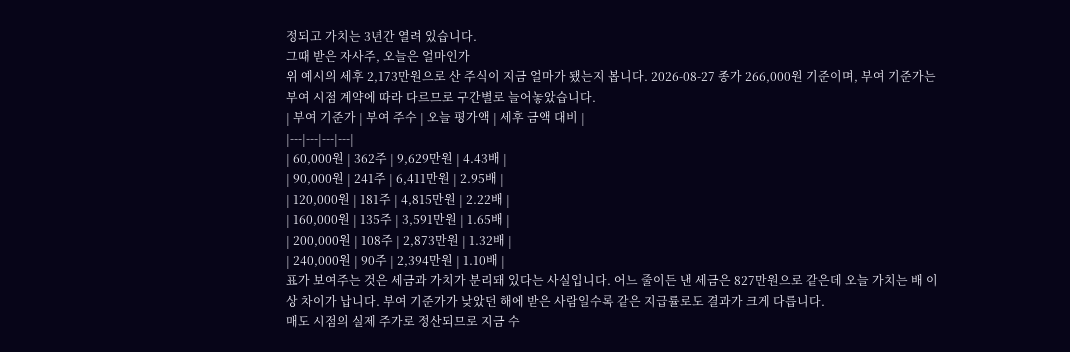정되고 가치는 3년간 열려 있습니다.
그때 받은 자사주, 오늘은 얼마인가
위 예시의 세후 2,173만원으로 산 주식이 지금 얼마가 됐는지 봅니다. 2026-08-27 종가 266,000원 기준이며, 부여 기준가는 부여 시점 계약에 따라 다르므로 구간별로 늘어놓았습니다.
| 부여 기준가 | 부여 주수 | 오늘 평가액 | 세후 금액 대비 |
|---|---|---|---|
| 60,000원 | 362주 | 9,629만원 | 4.43배 |
| 90,000원 | 241주 | 6,411만원 | 2.95배 |
| 120,000원 | 181주 | 4,815만원 | 2.22배 |
| 160,000원 | 135주 | 3,591만원 | 1.65배 |
| 200,000원 | 108주 | 2,873만원 | 1.32배 |
| 240,000원 | 90주 | 2,394만원 | 1.10배 |
표가 보여주는 것은 세금과 가치가 분리돼 있다는 사실입니다. 어느 줄이든 낸 세금은 827만원으로 같은데 오늘 가치는 배 이상 차이가 납니다. 부여 기준가가 낮았던 해에 받은 사람일수록 같은 지급률로도 결과가 크게 다릅니다.
매도 시점의 실제 주가로 정산되므로 지금 수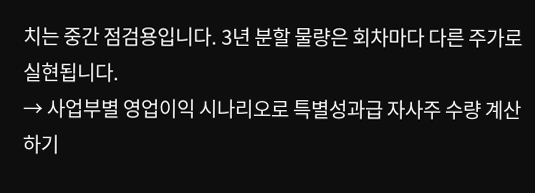치는 중간 점검용입니다. 3년 분할 물량은 회차마다 다른 주가로 실현됩니다.
→ 사업부별 영업이익 시나리오로 특별성과급 자사주 수량 계산하기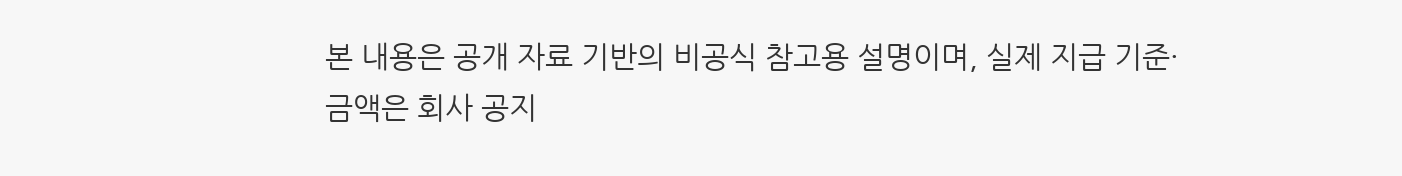본 내용은 공개 자료 기반의 비공식 참고용 설명이며, 실제 지급 기준·금액은 회사 공지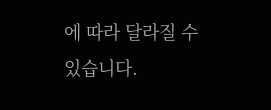에 따라 달라질 수 있습니다.